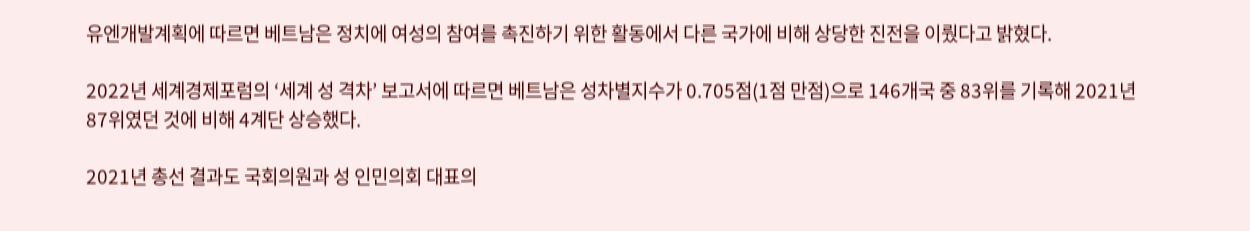유엔개발계획에 따르면 베트남은 정치에 여성의 참여를 촉진하기 위한 활동에서 다른 국가에 비해 상당한 진전을 이뤘다고 밝혔다.

2022년 세계경제포럼의 ‘세계 성 격차’ 보고서에 따르면 베트남은 성차별지수가 0.705점(1점 만점)으로 146개국 중 83위를 기록해 2021년 87위였던 것에 비해 4계단 상승했다.

2021년 총선 결과도 국회의원과 성 인민의회 대표의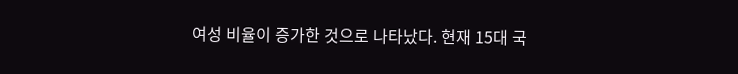여성 비율이 증가한 것으로 나타났다. 현재 15대 국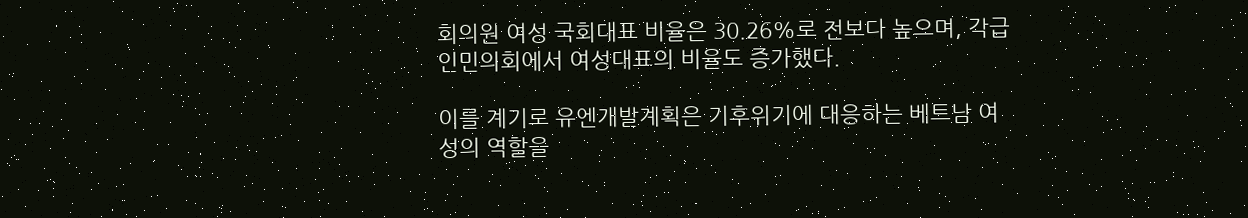회의원 여성 국회대표 비율은 30.26%로 전보다 높으며, 각급 인민의회에서 여성대표의 비율도 증가했다.

이를 계기로 유엔개발계획은 기후위기에 대응하는 베트남 여성의 역할을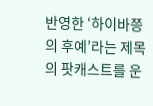반영한 ‘하이바쯩의 후예’라는 제목의 팟캐스트를 운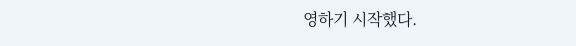영하기 시작했다.